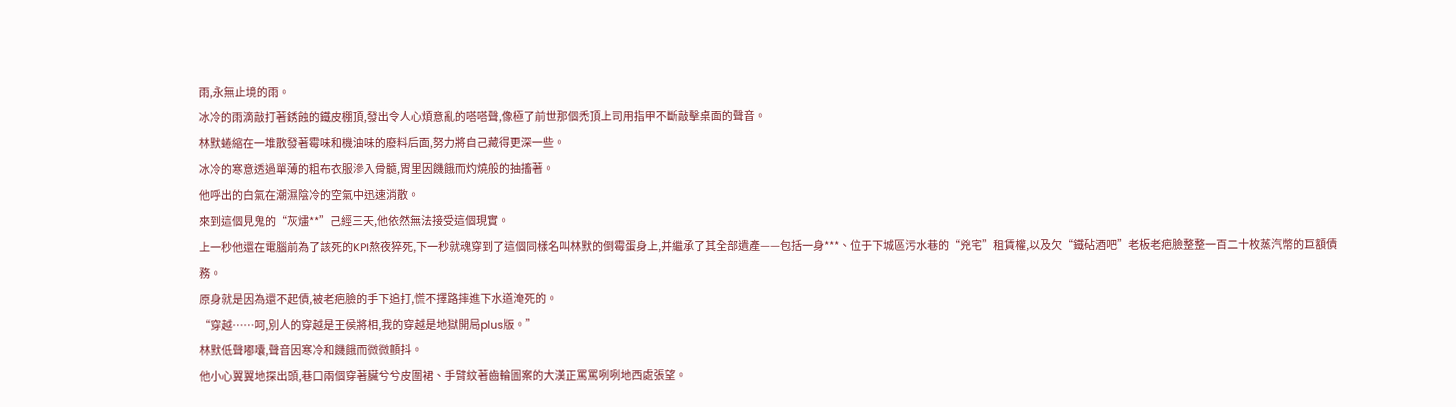雨,永無止境的雨。
冰冷的雨滴敲打著銹蝕的鐵皮棚頂,發出令人心煩意亂的嗒嗒聲,像極了前世那個禿頂上司用指甲不斷敲擊桌面的聲音。
林默蜷縮在一堆散發著霉味和機油味的廢料后面,努力將自己藏得更深一些。
冰冷的寒意透過單薄的粗布衣服滲入骨髓,胃里因饑餓而灼燒般的抽搐著。
他呼出的白氣在潮濕陰冷的空氣中迅速消散。
來到這個見鬼的“灰燼**”己經三天,他依然無法接受這個現實。
上一秒他還在電腦前為了該死的KPI熬夜猝死,下一秒就魂穿到了這個同樣名叫林默的倒霉蛋身上,并繼承了其全部遺產——包括一身***、位于下城區污水巷的“兇宅”租賃權,以及欠“鐵砧酒吧”老板老疤臉整整一百二十枚蒸汽幣的巨額債務。
原身就是因為還不起債,被老疤臉的手下追打,慌不擇路摔進下水道淹死的。
“穿越……呵,別人的穿越是王侯將相,我的穿越是地獄開局plus版。”
林默低聲嘟囔,聲音因寒冷和饑餓而微微顫抖。
他小心翼翼地探出頭,巷口兩個穿著臟兮兮皮圍裙、手臂紋著齒輪圖案的大漢正罵罵咧咧地西處張望。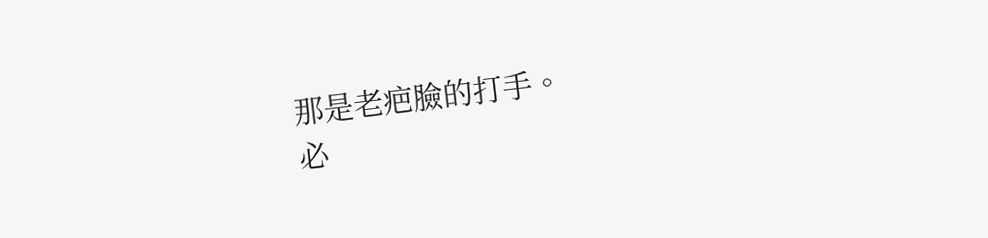那是老疤臉的打手。
必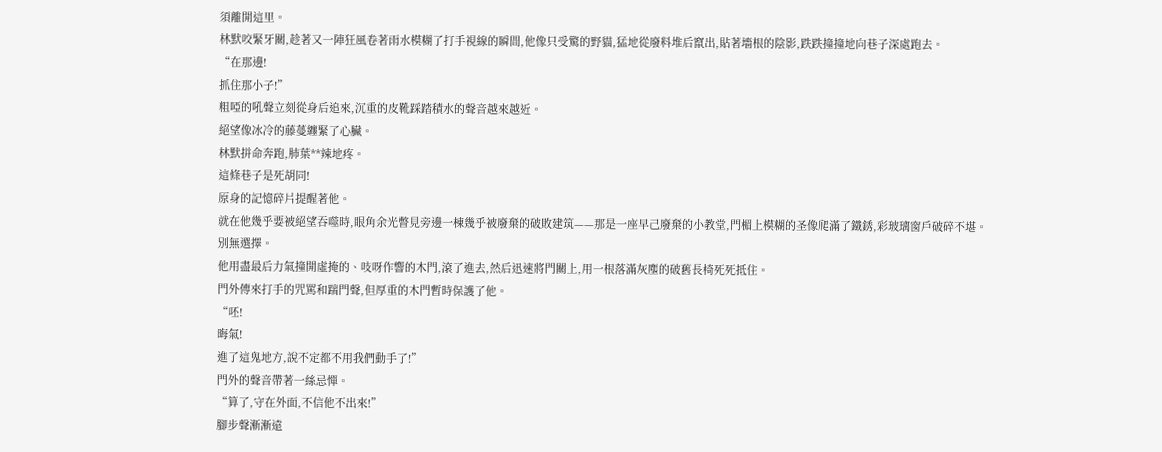須離開這里。
林默咬緊牙關,趁著又一陣狂風卷著雨水模糊了打手視線的瞬間,他像只受驚的野貓,猛地從廢料堆后竄出,貼著墻根的陰影,跌跌撞撞地向巷子深處跑去。
“在那邊!
抓住那小子!”
粗啞的吼聲立刻從身后追來,沉重的皮靴踩踏積水的聲音越來越近。
絕望像冰冷的藤蔓纏緊了心臟。
林默拼命奔跑,肺葉**辣地疼。
這條巷子是死胡同!
原身的記憶碎片提醒著他。
就在他幾乎要被絕望吞噬時,眼角余光瞥見旁邊一棟幾乎被廢棄的破敗建筑——那是一座早己廢棄的小教堂,門楣上模糊的圣像爬滿了鐵銹,彩玻璃窗戶破碎不堪。
別無選擇。
他用盡最后力氣撞開虛掩的、吱呀作響的木門,滾了進去,然后迅速將門關上,用一根落滿灰塵的破舊長椅死死抵住。
門外傳來打手的咒罵和踹門聲,但厚重的木門暫時保護了他。
“呸!
晦氣!
進了這鬼地方,說不定都不用我們動手了!”
門外的聲音帶著一絲忌憚。
“算了,守在外面,不信他不出來!”
腳步聲漸漸遠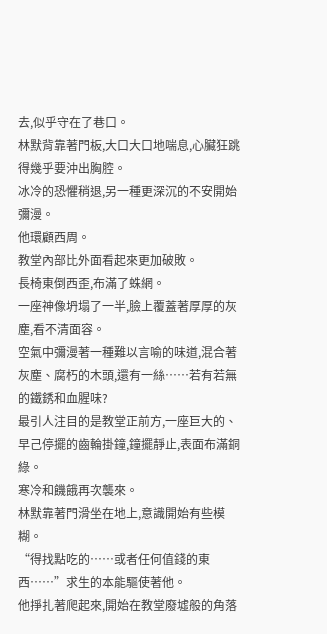去,似乎守在了巷口。
林默背靠著門板,大口大口地喘息,心臟狂跳得幾乎要沖出胸腔。
冰冷的恐懼稍退,另一種更深沉的不安開始彌漫。
他環顧西周。
教堂內部比外面看起來更加破敗。
長椅東倒西歪,布滿了蛛網。
一座神像坍塌了一半,臉上覆蓋著厚厚的灰塵,看不清面容。
空氣中彌漫著一種難以言喻的味道,混合著灰塵、腐朽的木頭,還有一絲……若有若無的鐵銹和血腥味?
最引人注目的是教堂正前方,一座巨大的、早己停擺的齒輪掛鐘,鐘擺靜止,表面布滿銅綠。
寒冷和饑餓再次襲來。
林默靠著門滑坐在地上,意識開始有些模糊。
“得找點吃的……或者任何值錢的東西……”求生的本能驅使著他。
他掙扎著爬起來,開始在教堂廢墟般的角落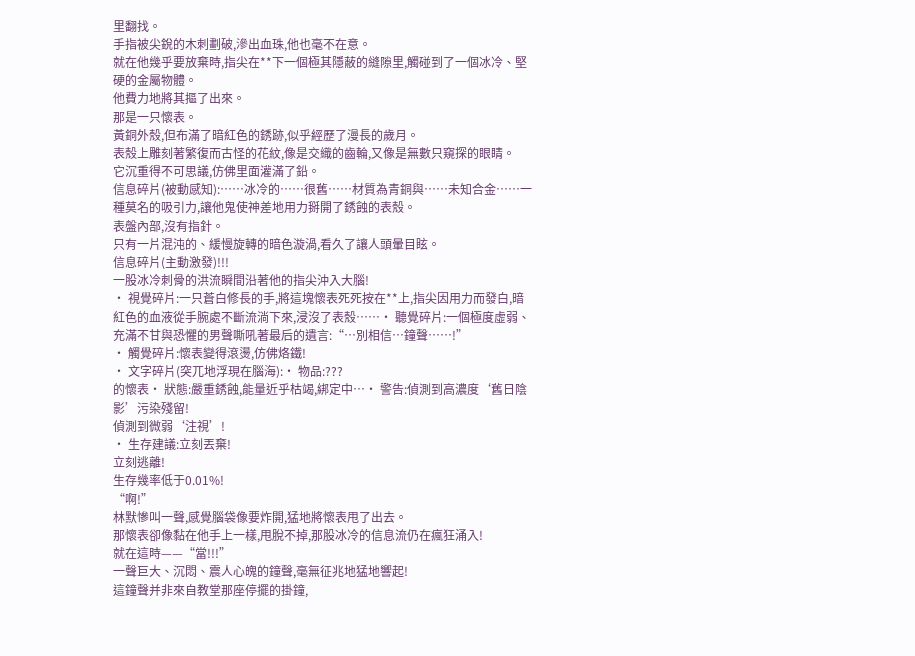里翻找。
手指被尖銳的木刺劃破,滲出血珠,他也毫不在意。
就在他幾乎要放棄時,指尖在**下一個極其隱蔽的縫隙里,觸碰到了一個冰冷、堅硬的金屬物體。
他費力地將其摳了出來。
那是一只懷表。
黃銅外殼,但布滿了暗紅色的銹跡,似乎經歷了漫長的歲月。
表殼上雕刻著繁復而古怪的花紋,像是交織的齒輪,又像是無數只窺探的眼睛。
它沉重得不可思議,仿佛里面灌滿了鉛。
信息碎片(被動感知):……冰冷的……很舊……材質為青銅與……未知合金……一種莫名的吸引力,讓他鬼使神差地用力掰開了銹蝕的表殼。
表盤內部,沒有指針。
只有一片混沌的、緩慢旋轉的暗色漩渦,看久了讓人頭暈目眩。
信息碎片(主動激發)!!!
一股冰冷刺骨的洪流瞬間沿著他的指尖沖入大腦!
· 視覺碎片:一只蒼白修長的手,將這塊懷表死死按在**上,指尖因用力而發白,暗紅色的血液從手腕處不斷流淌下來,浸沒了表殼……· 聽覺碎片:一個極度虛弱、充滿不甘與恐懼的男聲嘶吼著最后的遺言:“…別相信…鐘聲……!”
· 觸覺碎片:懷表變得滾燙,仿佛烙鐵!
· 文字碎片(突兀地浮現在腦海):· 物品:???
的懷表· 狀態:嚴重銹蝕,能量近乎枯竭,綁定中…· 警告:偵測到高濃度‘舊日陰影’污染殘留!
偵測到微弱‘注視’!
· 生存建議:立刻丟棄!
立刻逃離!
生存幾率低于0.01%!
“啊!”
林默慘叫一聲,感覺腦袋像要炸開,猛地將懷表甩了出去。
那懷表卻像黏在他手上一樣,甩脫不掉,那股冰冷的信息流仍在瘋狂涌入!
就在這時——“當!!!”
一聲巨大、沉悶、震人心魄的鐘聲,毫無征兆地猛地響起!
這鐘聲并非來自教堂那座停擺的掛鐘,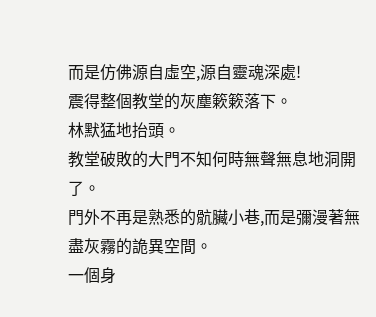而是仿佛源自虛空,源自靈魂深處!
震得整個教堂的灰塵簌簌落下。
林默猛地抬頭。
教堂破敗的大門不知何時無聲無息地洞開了。
門外不再是熟悉的骯臟小巷,而是彌漫著無盡灰霧的詭異空間。
一個身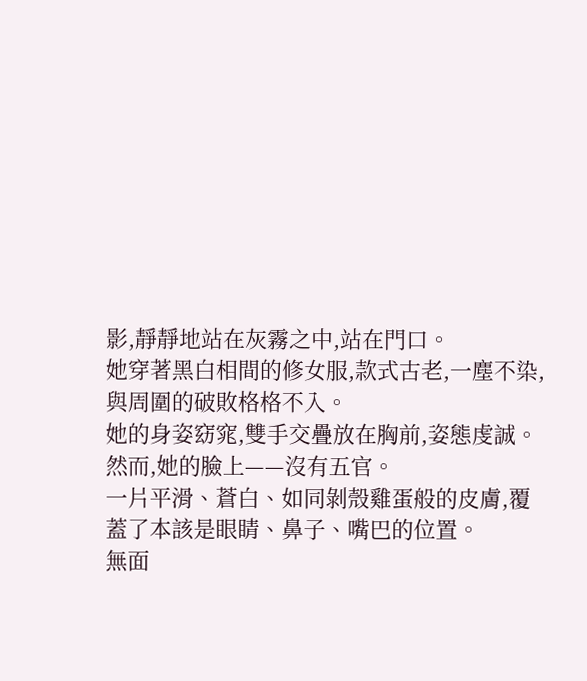影,靜靜地站在灰霧之中,站在門口。
她穿著黑白相間的修女服,款式古老,一塵不染,與周圍的破敗格格不入。
她的身姿窈窕,雙手交疊放在胸前,姿態虔誠。
然而,她的臉上——沒有五官。
一片平滑、蒼白、如同剝殼雞蛋般的皮膚,覆蓋了本該是眼睛、鼻子、嘴巴的位置。
無面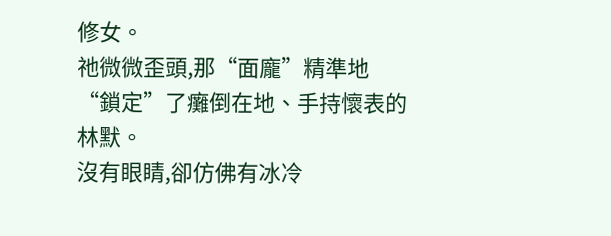修女。
祂微微歪頭,那“面龐”精準地“鎖定”了癱倒在地、手持懷表的林默。
沒有眼睛,卻仿佛有冰冷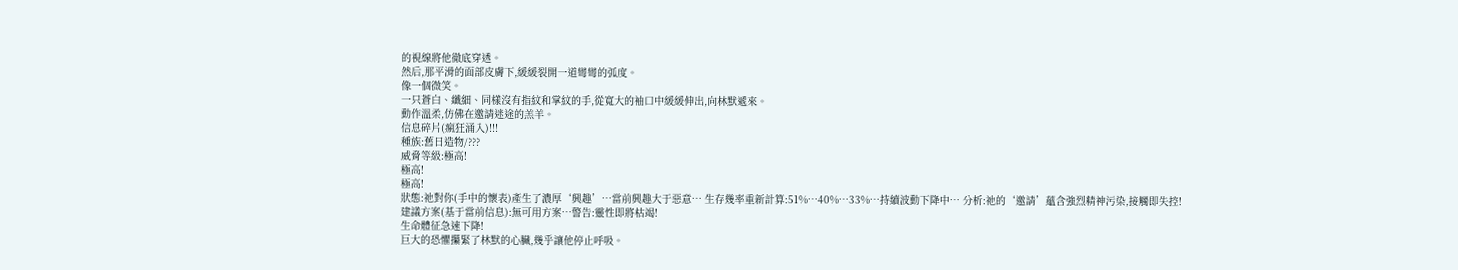的視線將他徹底穿透。
然后,那平滑的面部皮膚下,緩緩裂開一道彎彎的弧度。
像一個微笑。
一只蒼白、纖細、同樣沒有指紋和掌紋的手,從寬大的袖口中緩緩伸出,向林默遞來。
動作溫柔,仿佛在邀請迷途的羔羊。
信息碎片(瘋狂涌入)!!!
種族:舊日造物/???
威脅等級:極高!
極高!
極高!
狀態:祂對你(手中的懷表)產生了濃厚‘興趣’…當前興趣大于惡意… 生存幾率重新計算:51%…40%…33%…持續波動下降中… 分析:祂的‘邀請’蘊含強烈精神污染,接觸即失控!
建議方案(基于當前信息):無可用方案…警告:靈性即將枯竭!
生命體征急速下降!
巨大的恐懼攥緊了林默的心臟,幾乎讓他停止呼吸。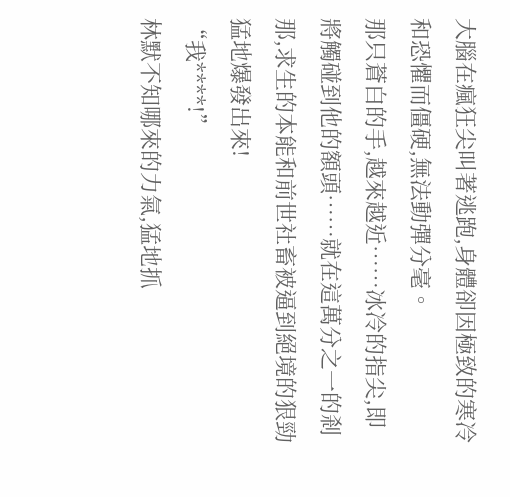大腦在瘋狂尖叫著逃跑,身體卻因極致的寒冷和恐懼而僵硬,無法動彈分毫。
那只蒼白的手,越來越近……冰冷的指尖,即將觸碰到他的額頭……就在這萬分之一的剎那,求生的本能和前世社畜被逼到絕境的狠勁猛地爆發出來!
“我****!”
林默不知哪來的力氣,猛地抓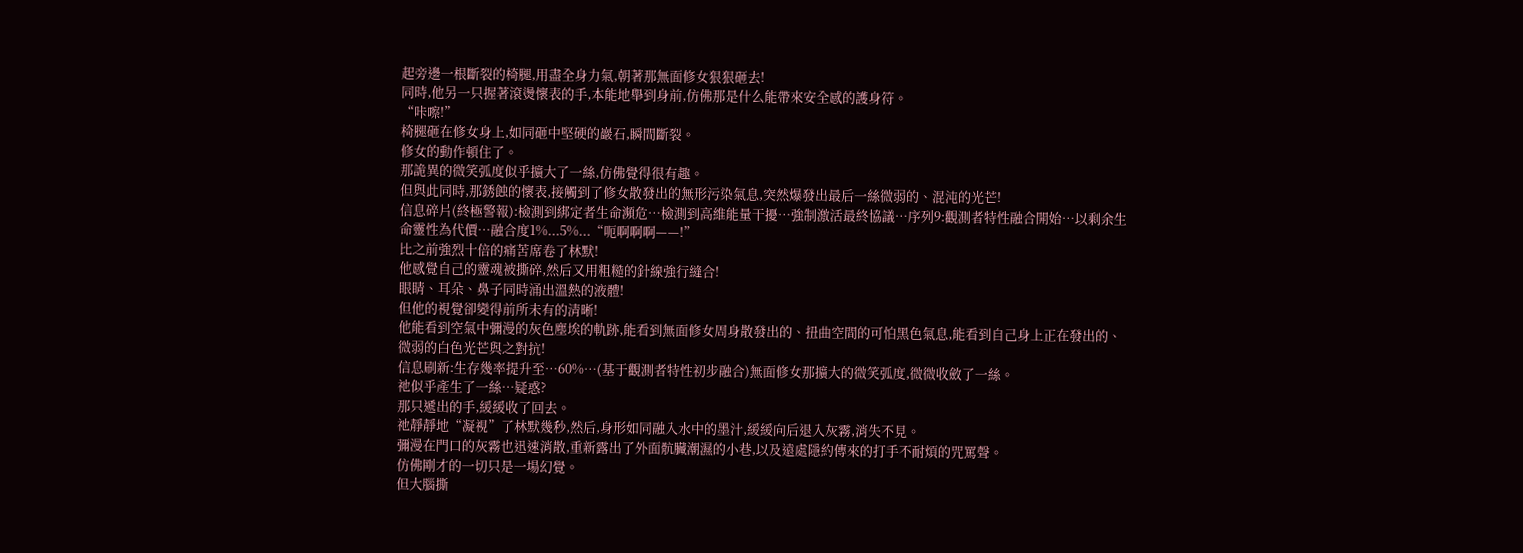起旁邊一根斷裂的椅腿,用盡全身力氣,朝著那無面修女狠狠砸去!
同時,他另一只握著滾燙懷表的手,本能地舉到身前,仿佛那是什么能帶來安全感的護身符。
“咔嚓!”
椅腿砸在修女身上,如同砸中堅硬的巖石,瞬間斷裂。
修女的動作頓住了。
那詭異的微笑弧度似乎擴大了一絲,仿佛覺得很有趣。
但與此同時,那銹蝕的懷表,接觸到了修女散發出的無形污染氣息,突然爆發出最后一絲微弱的、混沌的光芒!
信息碎片(終極警報):檢測到綁定者生命瀕危…檢測到高維能量干擾…強制激活最終協議…序列9:觀測者特性融合開始…以剩余生命靈性為代價…融合度1%...5%...“呃啊啊啊——!”
比之前強烈十倍的痛苦席卷了林默!
他感覺自己的靈魂被撕碎,然后又用粗糙的針線強行縫合!
眼睛、耳朵、鼻子同時涌出溫熱的液體!
但他的視覺卻變得前所未有的清晰!
他能看到空氣中彌漫的灰色塵埃的軌跡,能看到無面修女周身散發出的、扭曲空間的可怕黑色氣息,能看到自己身上正在發出的、微弱的白色光芒與之對抗!
信息刷新:生存幾率提升至…60%…(基于觀測者特性初步融合)無面修女那擴大的微笑弧度,微微收斂了一絲。
祂似乎產生了一絲…疑惑?
那只遞出的手,緩緩收了回去。
祂靜靜地“凝視”了林默幾秒,然后,身形如同融入水中的墨汁,緩緩向后退入灰霧,消失不見。
彌漫在門口的灰霧也迅速消散,重新露出了外面骯臟潮濕的小巷,以及遠處隱約傳來的打手不耐煩的咒罵聲。
仿佛剛才的一切只是一場幻覺。
但大腦撕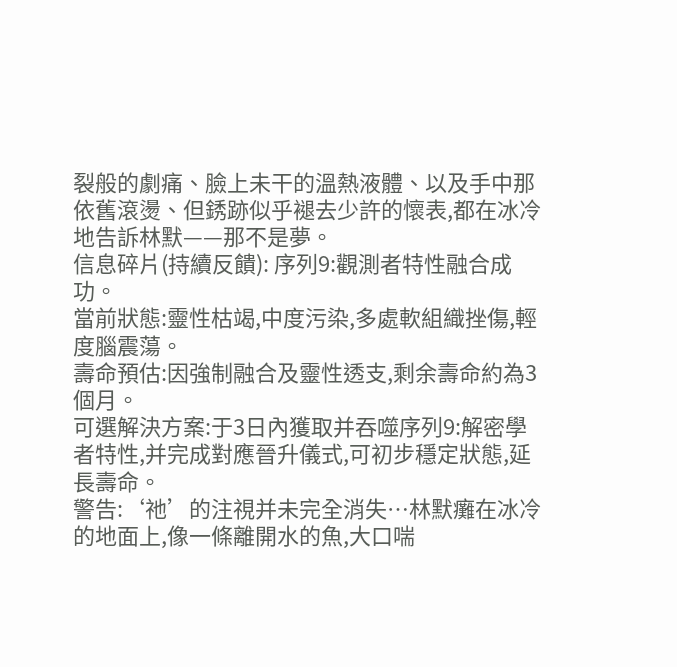裂般的劇痛、臉上未干的溫熱液體、以及手中那依舊滾燙、但銹跡似乎褪去少許的懷表,都在冰冷地告訴林默——那不是夢。
信息碎片(持續反饋): 序列9:觀測者特性融合成功。
當前狀態:靈性枯竭,中度污染,多處軟組織挫傷,輕度腦震蕩。
壽命預估:因強制融合及靈性透支,剩余壽命約為3個月。
可選解決方案:于3日內獲取并吞噬序列9:解密學者特性,并完成對應晉升儀式,可初步穩定狀態,延長壽命。
警告:‘祂’的注視并未完全消失…林默癱在冰冷的地面上,像一條離開水的魚,大口喘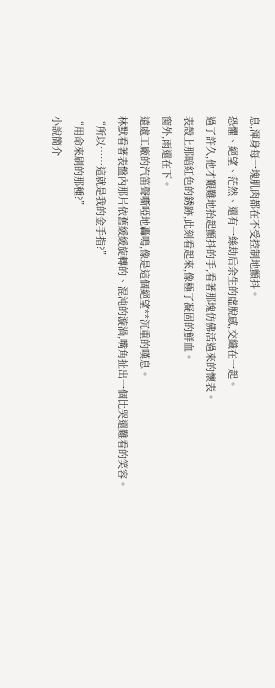息,渾身每一塊肌肉都在不受控制地顫抖。
恐懼、絕望、茫然、還有一絲劫后余生的虛脫感,交織在一起。
過了許久,他才艱難地抬起顫抖的手,看著那塊仿佛活過來的懷表。
表殼上那暗紅色的銹跡,此刻看起來,像極了凝固的鮮血。
窗外,雨還在下。
遠處工廠的汽笛聲嘶啞地轟鳴,像是這個絕望**沉重的嘆息。
林默看著表盤內那片依舊緩緩旋轉的、混沌的漩渦,嘴角扯出一個比哭還難看的笑容。
“所以……這就是我的金手指?”
“用命來刷的那種?”
小說簡介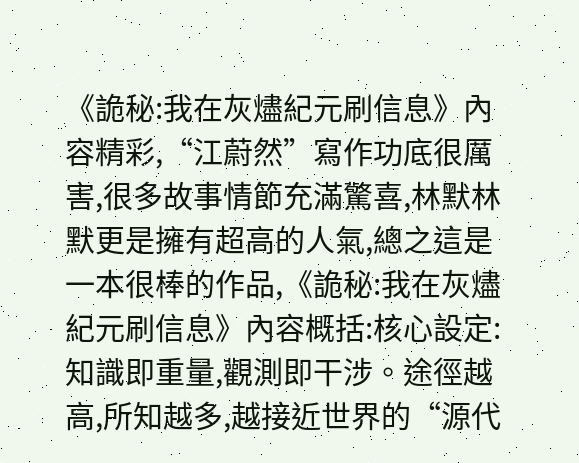《詭秘:我在灰燼紀元刷信息》內容精彩,“江蔚然”寫作功底很厲害,很多故事情節充滿驚喜,林默林默更是擁有超高的人氣,總之這是一本很棒的作品,《詭秘:我在灰燼紀元刷信息》內容概括:核心設定:知識即重量,觀測即干涉。途徑越高,所知越多,越接近世界的“源代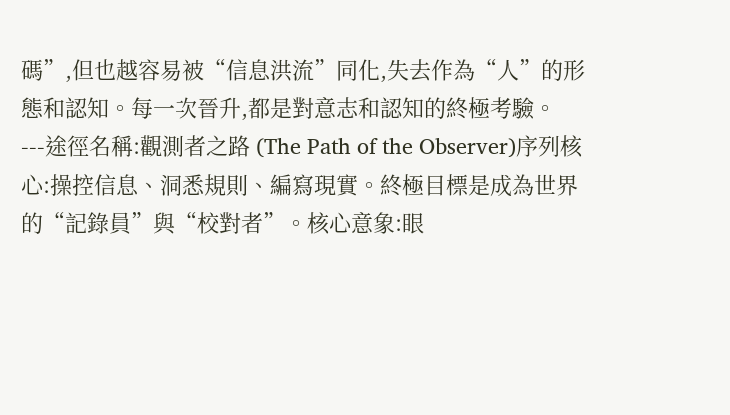碼”,但也越容易被“信息洪流”同化,失去作為“人”的形態和認知。每一次晉升,都是對意志和認知的終極考驗。---途徑名稱:觀測者之路 (The Path of the Observer)序列核心:操控信息、洞悉規則、編寫現實。終極目標是成為世界的“記錄員”與“校對者”。核心意象:眼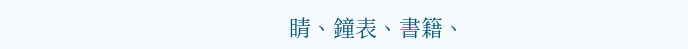睛、鐘表、書籍、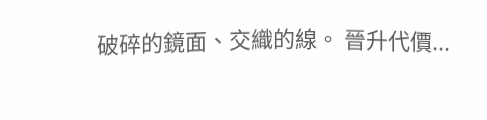破碎的鏡面、交織的線。 晉升代價...